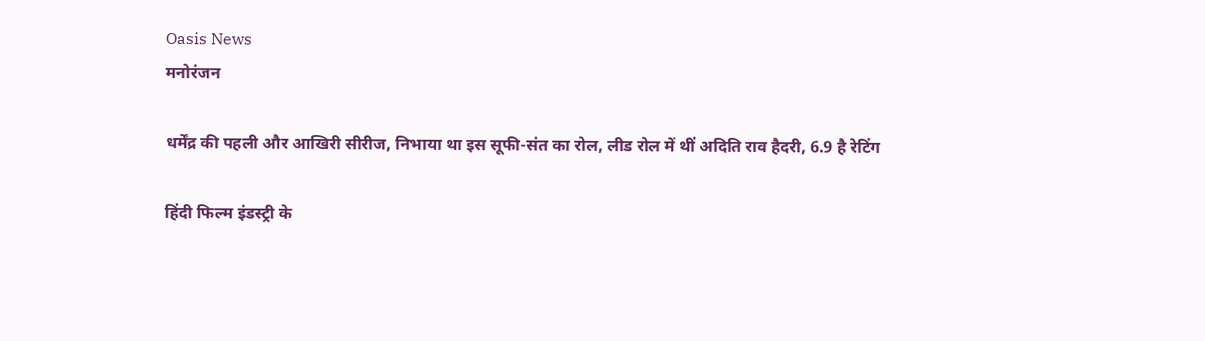Oasis News
मनोरंजन

धर्मेंद्र की पहली और आखिरी सीरीज, निभाया था इस सूफी-संत का रोल, लीड रोल में थीं अदिति राव हैदरी, 6.9 है रेटिंग

हिंदी फिल्म इंडस्ट्री के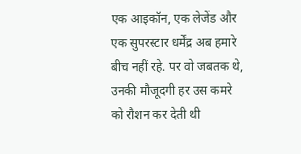एक आइकॉन, एक लेजेंड और एक सुपरस्टार धर्मेंद्र अब हमारे बीच नहीं रहे. पर वो जबतक थे, उनकी मौजूदगी हर उस कमरे को रौशन कर देती थी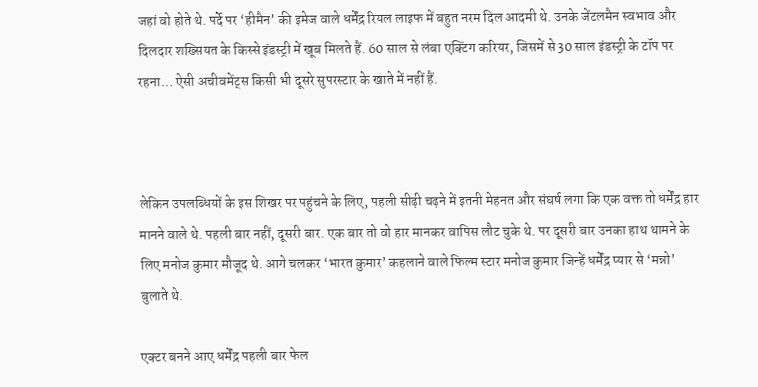जहां वो होते थे. पर्दे पर ‘हीमैन’ की इमेज वाले धर्मेंद्र रियल लाइफ में बहुत नरम दिल आदमी थे. उनके जेंटलमैन स्वभाव और दिलदार शख्सियत के किस्से इंडस्ट्री में खूब मिलते हैं. 60 साल से लंबा एक्टिंग करियर, जिसमें से 30 साल इंडस्ट्री के टॉप पर रहना… ऐसी अचीवमेंट्स किसी भी दूसरे सुपरस्टार के खाते में नहीं हैं.



लेकिन उपलब्धियों के इस शिखर पर पहुंचने के लिए, पहली सीढ़ी चढ़ने में इतनी मेहनत और संघर्ष लगा कि एक वक्त तो धर्मेंद्र हार मानने वाले थे. पहली बार नहीं, दूसरी बार. एक बार तो वो हार मानकर वापिस लौट चुके थे. पर दूसरी बार उनका हाथ थामने के लिए मनोज कुमार मौजूद थे. आगे चलकर ‘भारत कुमार’ कहलाने वाले फिल्म स्टार मनोज कुमार जिन्हें धर्मेंद्र प्यार से ‘मन्नो’ बुलाते थे.

एक्टर बनने आए धर्मेंद्र पहली बार फेल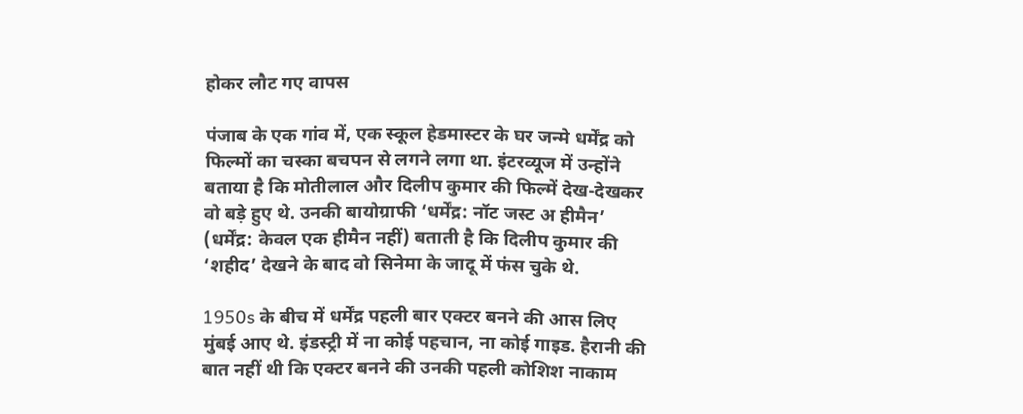होकर लौट गए वापस

पंजाब के एक गांव में, एक स्कूल हेडमास्टर के घर जन्मे धर्मेंद्र को फिल्मों का चस्का बचपन से लगने लगा था. इंटरव्यूज में उन्होंने बताया है कि मोतीलाल और दिलीप कुमार की फिल्में देख-देखकर वो बड़े हुए थे. उनकी बायोग्राफी ‘धर्मेंद्र: नॉट जस्ट अ हीमैन’ (धर्मेंद्र: केवल एक हीमैन नहीं) बताती है कि दिलीप कुमार की ‘शहीद’ देखने के बाद वो सिनेमा के जादू में फंस चुके थे.

1950s के बीच में धर्मेंद्र पहली बार एक्टर बनने की आस लिए मुंबई आए थे. इंडस्ट्री में ना कोई पहचान, ना कोई गाइड. हैरानी की बात नहीं थी कि एक्टर बनने की उनकी पहली कोशिश नाकाम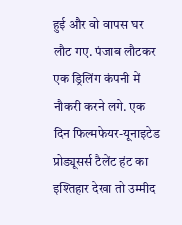हुई और वो वापस घर लौट गए. पंजाब लौटकर एक ड्रिलिंग कंपनी में नौकरी करने लगे. एक दिन फिल्मफेयर-यूनाइटेड प्रोड्यूसर्स टैलेंट हंट का इश्तिहार देखा तो उम्मीद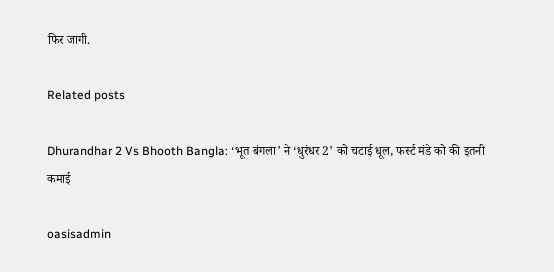फिर जागी.

Related posts

Dhurandhar 2 Vs Bhooth Bangla: ‘भूत बंगला’ ने ‘धुरंधर 2’ को चटाई धूल, फर्स्ट मंडे को की इतनी कमाई

oasisadmin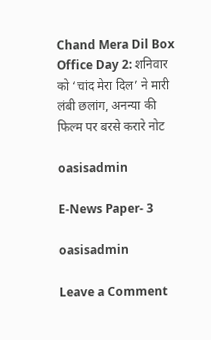Chand Mera Dil Box Office Day 2: शनिवार को ‘चांद मेरा दिल’ ने मारी लंबी छलांग, अनन्या की फिल्म पर बरसे करारे नोट

oasisadmin

E-News Paper- 3

oasisadmin

Leave a Comment